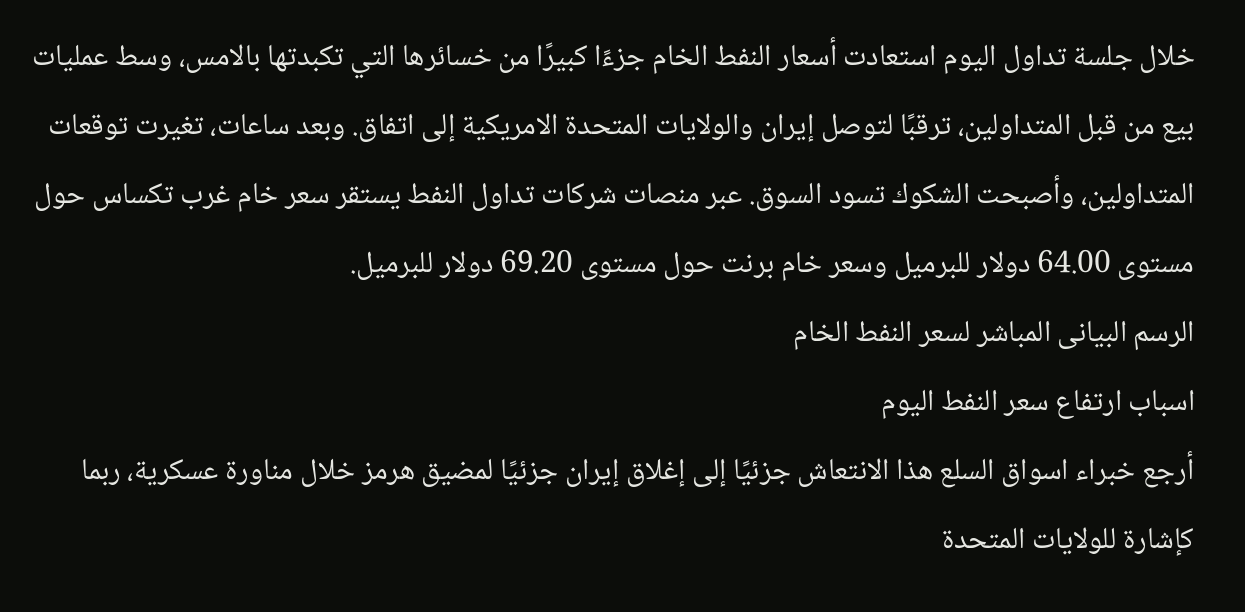خلال جلسة تداول اليوم استعادت أسعار النفط الخام جزءًا كبيرًا من خسائرها التي تكبدتها بالامس، وسط عمليات بيع من قبل المتداولين، ترقبًا لتوصل إيران والولايات المتحدة الامريكية إلى اتفاق. وبعد ساعات، تغيرت توقعات المتداولين، وأصبحت الشكوك تسود السوق. عبر منصات شركات تداول النفط يستقر سعر خام غرب تكساس حول مستوى 64.00 دولار للبرميل وسعر خام برنت حول مستوى 69.20 دولار للبرميل.
الرسم البيانى المباشر لسعر النفط الخام
اسباب ارتفاع سعر النفط اليوم
أرجع خبراء اسواق السلع هذا الانتعاش جزئيًا إلى إغلاق إيران جزئيًا لمضيق هرمز خلال مناورة عسكرية، ربما كإشارة للولايات المتحدة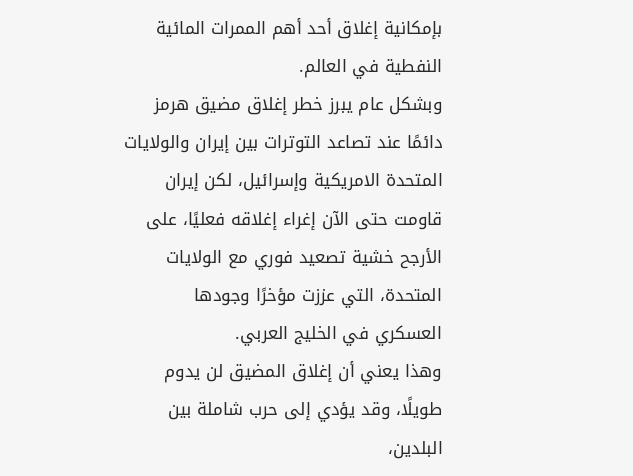بإمكانية إغلاق أحد أهم الممرات المائية النفطية في العالم.
وبشكل عام يبرز خطر إغلاق مضيق هرمز دائمًا عند تصاعد التوترات بين إيران والولايات المتحدة الامريكية وإسرائيل، لكن إيران قاومت حتى الآن إغراء إغلاقه فعليًا، على الأرجح خشية تصعيد فوري مع الولايات المتحدة، التي عززت مؤخرًا وجودها العسكري في الخليج العربي.
وهذا يعني أن إغلاق المضيق لن يدوم طويلًا، وقد يؤدي إلى حرب شاملة بين البلدين،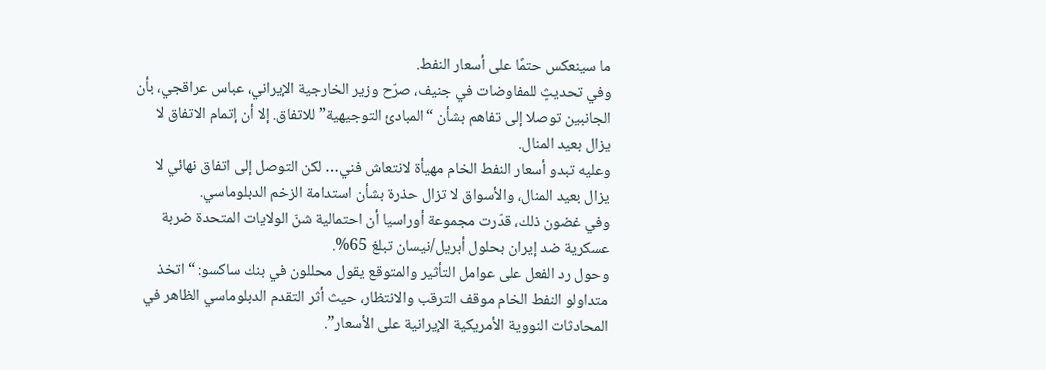ما سينعكس حتمًا على أسعار النفط.
وفي تحديثٍ للمفاوضات في جنيف، صرّح وزير الخارجية الإيراني، عباس عراقجي، بأن الجانبين توصلا إلى تفاهم بشأن “المبادئ التوجيهية” للاتفاق. إلا أن إتمام الاتفاق لا يزال بعيد المنال.
وعليه تبدو أسعار النفط الخام مهيأة لانتعاش فني… لكن التوصل إلى اتفاق نهائي لا يزال بعيد المنال، والأسواق لا تزال حذرة بشأن استدامة الزخم الدبلوماسي.
وفي غضون ذلك، قدّرت مجموعة أوراسيا أن احتمالية شنّ الولايات المتحدة ضربة عسكرية ضد إيران بحلول أبريل/نيسان تبلغ 65%.
وحول رد الفعل على عوامل التأثير والمتوقع يقول محللون في بنك ساكسو: “اتخذ متداولو النفط الخام موقف الترقب والانتظار، حيث أثر التقدم الدبلوماسي الظاهر في المحادثات النووية الأمريكية الإيرانية على الأسعار”.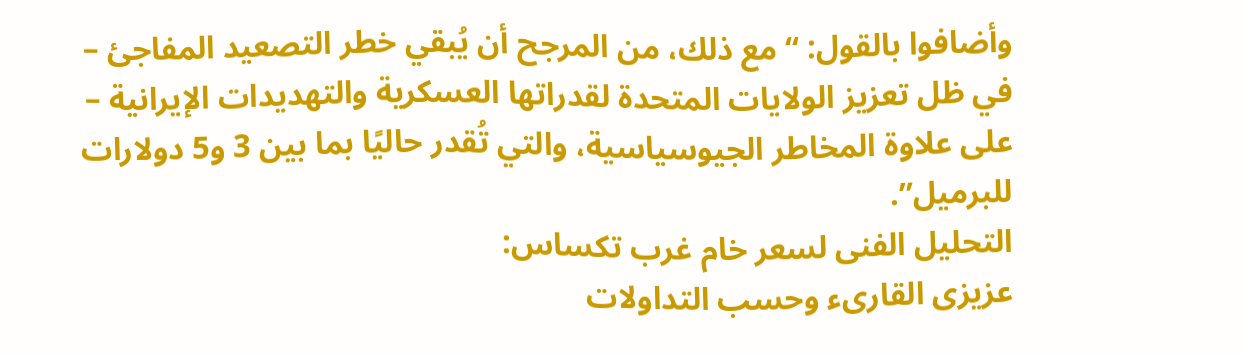وأضافوا بالقول: “مع ذلك، من المرجح أن يُبقي خطر التصعيد المفاجئ – في ظل تعزيز الولايات المتحدة لقدراتها العسكرية والتهديدات الإيرانية – على علاوة المخاطر الجيوسياسية، والتي تُقدر حاليًا بما بين 3 و5 دولارات للبرميل”.
التحليل الفنى لسعر خام غرب تكساس:
عزيزى القارىء وحسب التداولات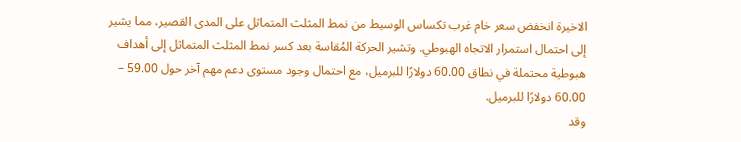الاخيرة انخفض سعر خام غرب تكساس الوسيط من نمط المثلث المتماثل على المدى القصير، مما يشير إلى احتمال استمرار الاتجاه الهبوطي. وتشير الحركة المُقاسة بعد كسر نمط المثلث المتماثل إلى أهداف هبوطية محتملة في نطاق 60.00 دولارًا للبرميل، مع احتمال وجود مستوى دعم مهم آخر حول 59.00 – 60.00 دولارًا للبرميل.
وقد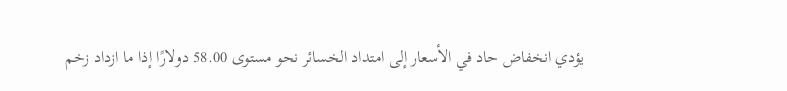يؤدي انخفاض حاد في الأسعار إلى امتداد الخسائر نحو مستوى 58.00 دولارًا إذا ما ازداد زخم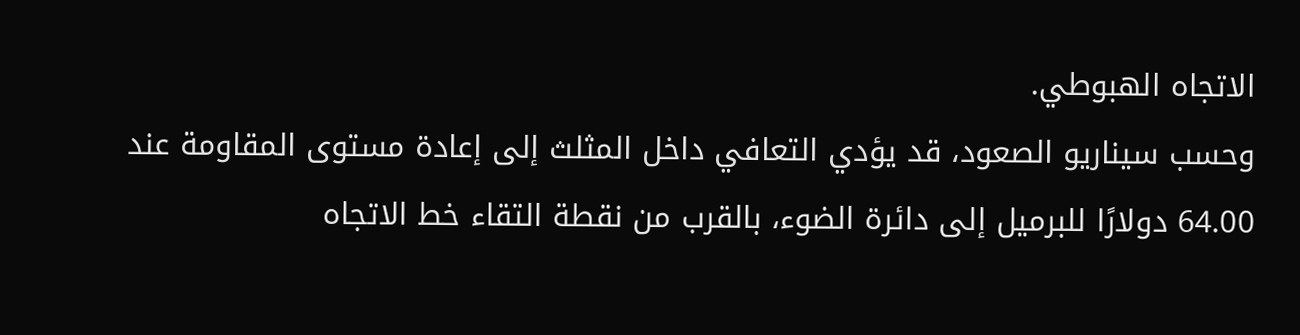الاتجاه الهبوطي.
وحسب سيناريو الصعود، قد يؤدي التعافي داخل المثلث إلى إعادة مستوى المقاومة عند 64.00 دولارًا للبرميل إلى دائرة الضوء، بالقرب من نقطة التقاء خط الاتجاه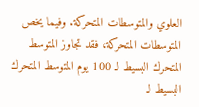العلوي والمتوسطات المتحركة. وفيما يخص المتوسطات المتحركة، فقد تجاوز المتوسط المتحرك البسيط لـ 100 يوم المتوسط المتحرك البسيط لـ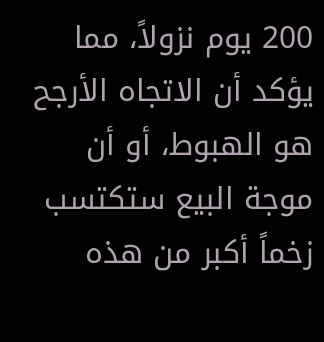200 يوم نزولاً، مما يؤكد أن الاتجاه الأرجح هو الهبوط، أو أن موجة البيع ستكتسب زخماً أكبر من هذه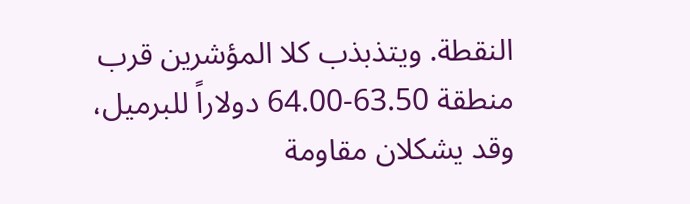النقطة. ويتذبذب كلا المؤشرين قرب منطقة 63.50-64.00 دولاراً للبرميل، وقد يشكلان مقاومة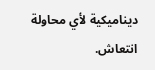ديناميكية لأي محاولة انتعاش.